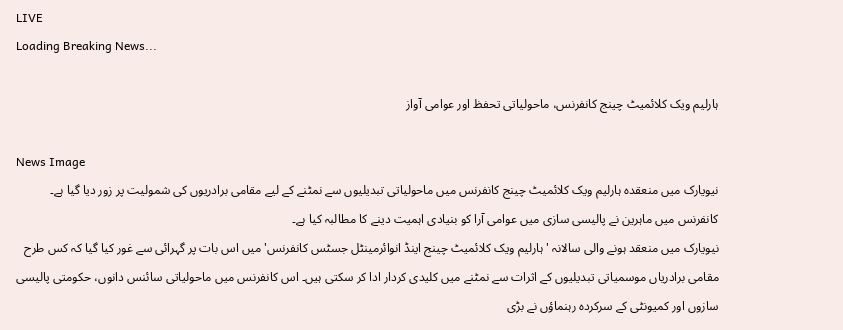LIVE
Loading Breaking News...

ہارلیم ویک کلائمیٹ چینج کانفرنس، ماحولیاتی تحفظ اور عوامی آواز

News Image
نیویارک میں منعقدہ ہارلیم ویک کلائمیٹ چینج کانفرنس میں ماحولیاتی تبدیلیوں سے نمٹنے کے لیے مقامی برادریوں کی شمولیت پر زور دیا گیا ہے۔ کانفرنس میں ماہرین نے پالیسی سازی میں عوامی آرا کو بنیادی اہمیت دینے کا مطالبہ کیا ہے۔
نیویارک میں منعقد ہونے والی سالانہ 'ہارلیم ویک کلائمیٹ چینج اینڈ انوائرمینٹل جسٹس کانفرنس' میں اس بات پر گہرائی سے غور کیا گیا کہ کس طرح مقامی برادریاں موسمیاتی تبدیلیوں کے اثرات سے نمٹنے میں کلیدی کردار ادا کر سکتی ہیں۔ اس کانفرنس میں ماحولیاتی سائنس دانوں، حکومتی پالیسی سازوں اور کمیونٹی کے سرکردہ رہنماؤں نے بڑی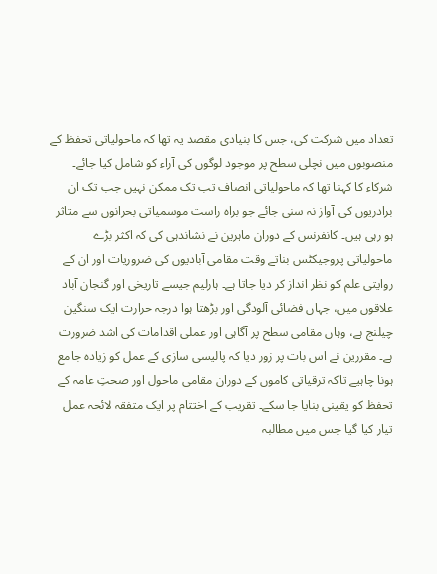تعداد میں شرکت کی، جس کا بنیادی مقصد یہ تھا کہ ماحولیاتی تحفظ کے منصوبوں میں نچلی سطح پر موجود لوگوں کی آراء کو شامل کیا جائے۔ شرکاء کا کہنا تھا کہ ماحولیاتی انصاف تب تک ممکن نہیں جب تک ان برادریوں کی آواز نہ سنی جائے جو براہ راست موسمیاتی بحرانوں سے متاثر ہو رہی ہیں۔ کانفرنس کے دوران ماہرین نے نشاندہی کی کہ اکثر بڑے ماحولیاتی پروجیکٹس بناتے وقت مقامی آبادیوں کی ضروریات اور ان کے روایتی علم کو نظر انداز کر دیا جاتا ہے۔ ہارلیم جیسے تاریخی اور گنجان آباد علاقوں میں، جہاں فضائی آلودگی اور بڑھتا ہوا درجہ حرارت ایک سنگین چیلنج ہے، وہاں مقامی سطح پر آگاہی اور عملی اقدامات کی اشد ضرورت ہے۔ مقررین نے اس بات پر زور دیا کہ پالیسی سازی کے عمل کو زیادہ جامع ہونا چاہیے تاکہ ترقیاتی کاموں کے دوران مقامی ماحول اور صحتِ عامہ کے تحفظ کو یقینی بنایا جا سکے۔ تقریب کے اختتام پر ایک متفقہ لائحہ عمل تیار کیا گیا جس میں مطالبہ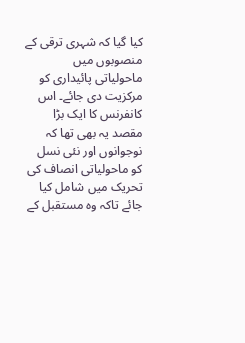کیا گیا کہ شہری ترقی کے منصوبوں میں ماحولیاتی پائیداری کو مرکزیت دی جائے۔ اس کانفرنس کا ایک بڑا مقصد یہ بھی تھا کہ نوجوانوں اور نئی نسل کو ماحولیاتی انصاف کی تحریک میں شامل کیا جائے تاکہ وہ مستقبل کے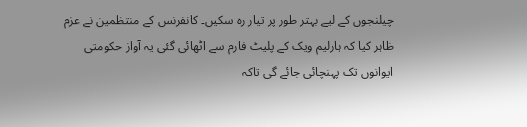چیلنجوں کے لیے بہتر طور پر تیار رہ سکیں۔ کانفرنس کے منتظمین نے عزم ظاہر کیا کہ ہارلیم ویک کے پلیٹ فارم سے اٹھائی گئی یہ آواز حکومتی ایوانوں تک پہنچائی جائے گی تاکہ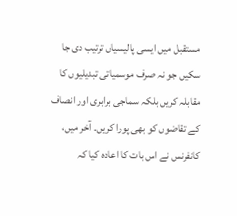مستقبل میں ایسی پالیسیاں ترتیب دی جا سکیں جو نہ صرف موسمیاتی تبدیلیوں کا مقابلہ کریں بلکہ سماجی برابری اور انصاف کے تقاضوں کو بھی پورا کریں۔ آخر میں، کانفرنس نے اس بات کا اعادہ کیا کہ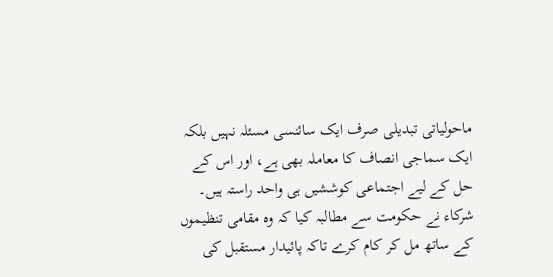ماحولیاتی تبدیلی صرف ایک سائنسی مسئلہ نہیں بلکہ ایک سماجی انصاف کا معاملہ بھی ہے، اور اس کے حل کے لیے اجتماعی کوششیں ہی واحد راستہ ہیں۔ شرکاء نے حکومت سے مطالبہ کیا کہ وہ مقامی تنظیموں کے ساتھ مل کر کام کرے تاکہ پائیدار مستقبل کی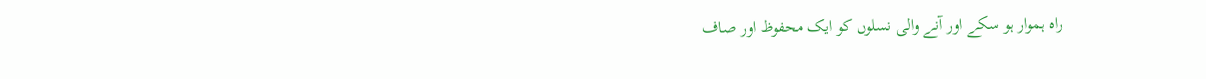راہ ہموار ہو سکے اور آنے والی نسلوں کو ایک محفوظ اور صاف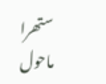ستھرا ماحول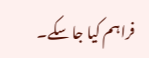فراہم کیا جا سکے۔